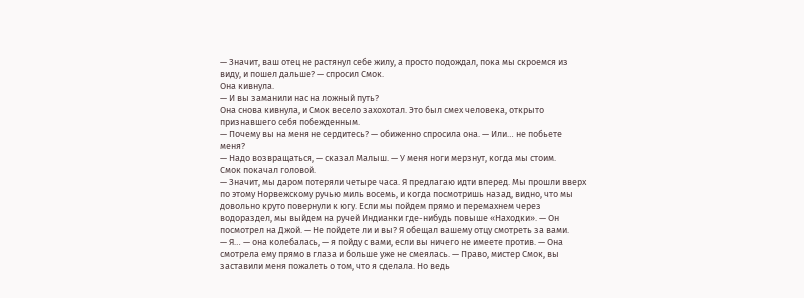— Значит, ваш отец не растянул себе жилу, а просто подождал, пока мы скроемся из виду, и пошел дальше? — спросил Смок.
Она кивнула.
— И вы заманили нас на ложный путь?
Она снова кивнула, и Смок весело захохотал. Это был смех человека, открыто признавшего себя побежденным.
— Почему вы на меня не сердитесь? — обиженно спросила она. — Или… не побьете меня?
— Надо возвращаться, — сказал Малыш. — У меня ноги мерзнут, когда мы стоим.
Смок покачал головой.
— Значит, мы даром потеряли четыре часа. Я предлагаю идти вперед. Мы прошли вверх по этому Норвежскому ручью миль восемь, и когда посмотришь назад, видно, что мы довольно круто повернули к югу. Если мы пойдем прямо и перемахнем через водораздел, мы выйдем на ручей Индианки где-нибудь повыше «Находки». — Он посмотрел на Джой. — Не пойдете ли и вы? Я обещал вашему отцу смотреть за вами.
— Я… — она колебалась, — я пойду с вами, если вы ничего не имеете против. — Она смотрела ему прямо в глаза и больше уже не смеялась. — Право, мистер Смок, вы заставили меня пожалеть о том, что я сделала. Но ведь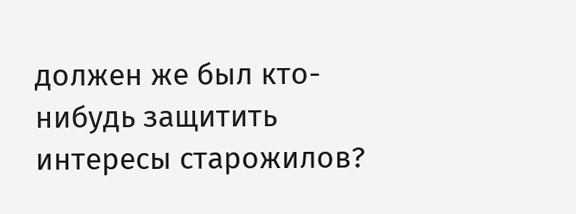должен же был кто-нибудь защитить интересы старожилов?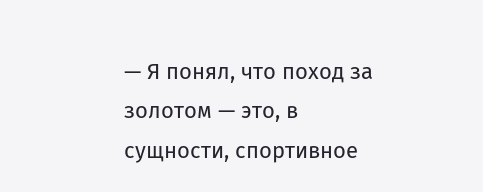— Я понял, что поход за золотом — это, в сущности, спортивное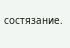состязание.